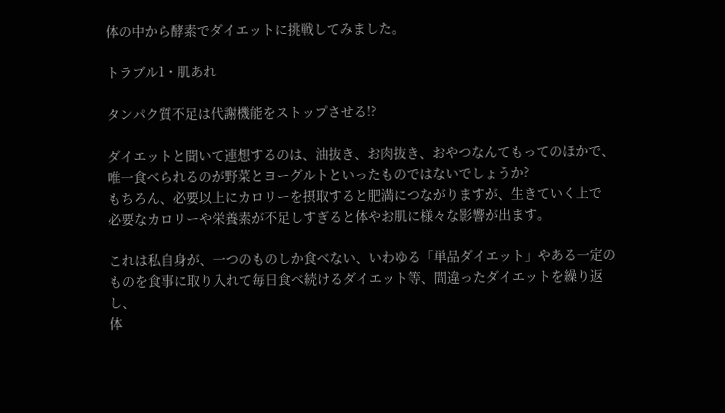体の中から酵素でダイエットに挑戦してみました。

トラブル1・肌あれ

タンパク質不足は代謝機能をストップさせる!?

ダイエットと聞いて連想するのは、油抜き、お肉抜き、おやつなんてもってのほかで、
唯一食べられるのが野菜とヨーグルトといったものではないでしょうか?
もちろん、必要以上にカロリーを摂取すると肥満につながりますが、生きていく上で
必要なカロリーや栄養素が不足しすぎると体やお肌に様々な影響が出ます。

これは私自身が、一つのものしか食べない、いわゆる「単品ダイエット」やある一定の
ものを食事に取り入れて毎日食べ続けるダイエット等、間違ったダイエットを繰り返し、
体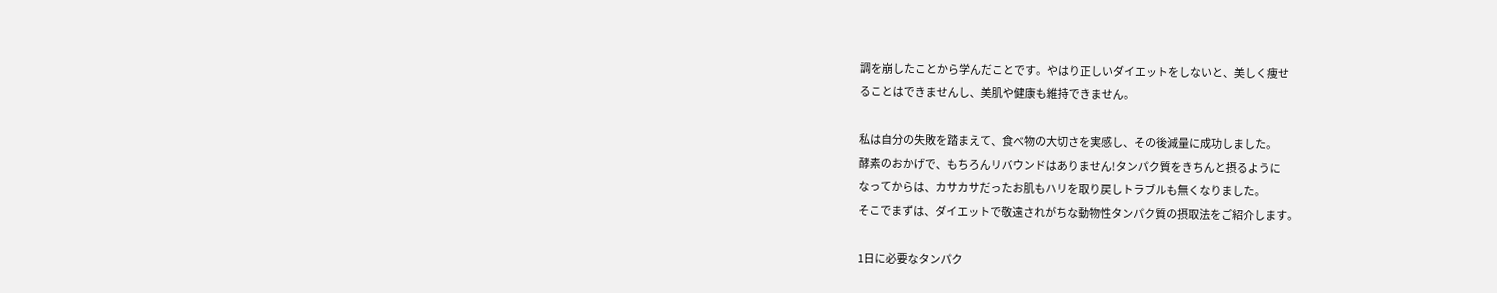調を崩したことから学んだことです。やはり正しいダイエットをしないと、美しく痩せ
ることはできませんし、美肌や健康も維持できません。

私は自分の失敗を踏まえて、食べ物の大切さを実感し、その後減量に成功しました。
酵素のおかげで、もちろんリバウンドはありません!タンパク質をきちんと摂るように
なってからは、カサカサだったお肌もハリを取り戻しトラブルも無くなりました。
そこでまずは、ダイエットで敬遠されがちな動物性タンパク質の摂取法をご紹介します。

1日に必要なタンパク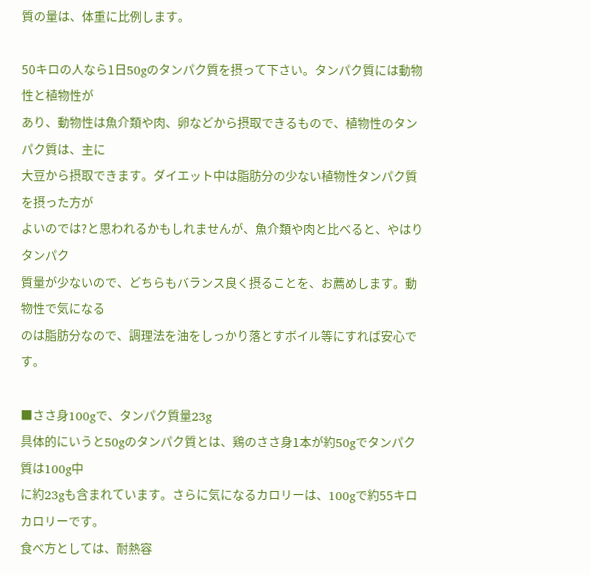質の量は、体重に比例します。

50キロの人なら1日50gのタンパク質を摂って下さい。タンパク質には動物性と植物性が
あり、動物性は魚介類や肉、卵などから摂取できるもので、植物性のタンパク質は、主に
大豆から摂取できます。ダイエット中は脂肪分の少ない植物性タンパク質を摂った方が
よいのでは?と思われるかもしれませんが、魚介類や肉と比べると、やはりタンパク
質量が少ないので、どちらもバランス良く摂ることを、お薦めします。動物性で気になる
のは脂肪分なので、調理法を油をしっかり落とすボイル等にすれば安心です。

■ささ身100gで、タンパク質量23g
具体的にいうと50gのタンパク質とは、鶏のささ身1本が約50gでタンパク質は100g中
に約23gも含まれています。さらに気になるカロリーは、100gで約55キロカロリーです。
食べ方としては、耐熱容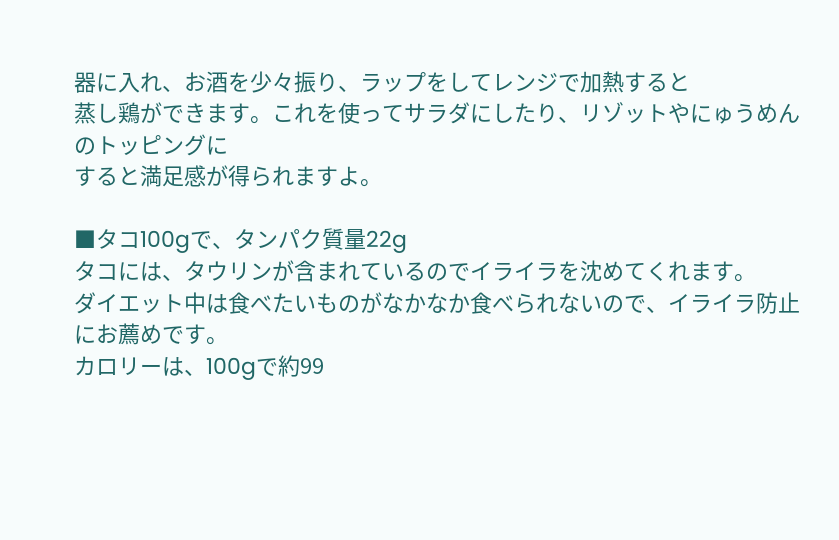器に入れ、お酒を少々振り、ラップをしてレンジで加熱すると
蒸し鶏ができます。これを使ってサラダにしたり、リゾットやにゅうめんのトッピングに
すると満足感が得られますよ。

■タコ100gで、タンパク質量22g
タコには、タウリンが含まれているのでイライラを沈めてくれます。
ダイエット中は食べたいものがなかなか食べられないので、イライラ防止にお薦めです。
カロリーは、100gで約99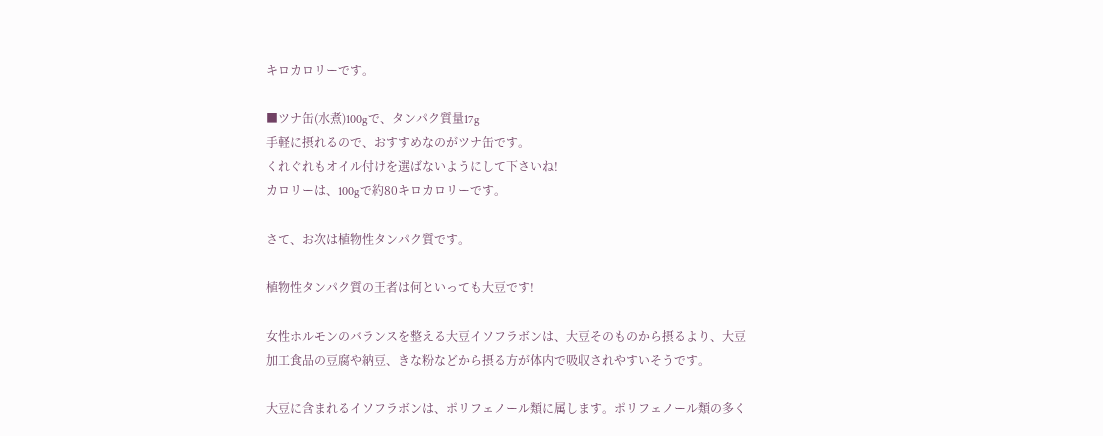キロカロリーです。

■ツナ缶(水煮)100gで、タンパク質量17g
手軽に摂れるので、おすすめなのがツナ缶です。
くれぐれもオイル付けを選ばないようにして下さいね!
カロリーは、100gで約80キロカロリーです。

さて、お次は植物性タンパク質です。

植物性タンパク質の王者は何といっても大豆です!

女性ホルモンのバランスを整える大豆イソフラボンは、大豆そのものから摂るより、大豆
加工食品の豆腐や納豆、きな粉などから摂る方が体内で吸収されやすいそうです。

大豆に含まれるイソフラボンは、ポリフェノール類に属します。ポリフェノール類の多く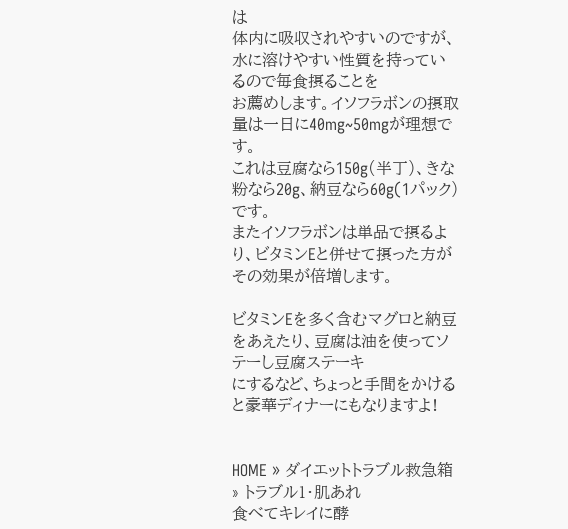は
体内に吸収されやすいのですが、水に溶けやすい性質を持っているので毎食摂ることを
お薦めします。イソフラボンの摂取量は一日に40mg~50mgが理想です。
これは豆腐なら150g(半丁)、きな粉なら20g、納豆なら60g(1パック)です。
またイソフラボンは単品で摂るより、ビタミンEと併せて摂った方がその効果が倍増します。

ビタミンEを多く含むマグロと納豆をあえたり、豆腐は油を使ってソテーし豆腐ステーキ
にするなど、ちょっと手間をかけると豪華ディナーにもなりますよ!


HOME » ダイエットトラブル救急箱 » トラブル1・肌あれ
食べてキレイに酵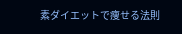素ダイエットで痩せる法則